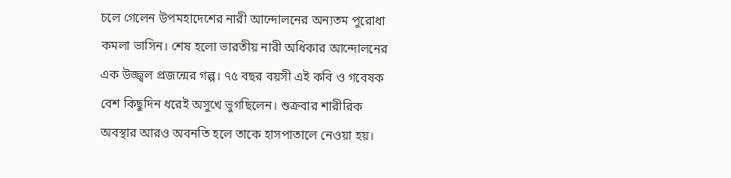চলে গেলেন উপমহাদেশের নারী আন্দোলনের অন্যতম পুরোধা কমলা ভাসিন। শেষ হলো ভারতীয় নারী অধিকার আন্দোলনের এক উজ্জ্বল প্রজন্মের গল্প। ৭৫ বছর বয়সী এই কবি ও গবেষক বেশ কিছুদিন ধরেই অসুখে ভুগছিলেন। শুক্রবার শারীরিক অবস্থার আরও অবনতি হলে তাকে হাসপাতালে নেওয়া হয়।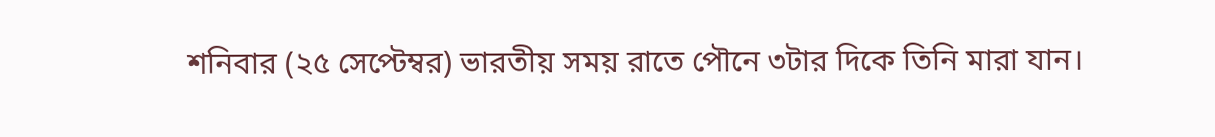শনিবার (২৫ সেপ্টেম্বর) ভারতীয় সময় রাতে পৌনে ৩টার দিকে তিনি মারা যান।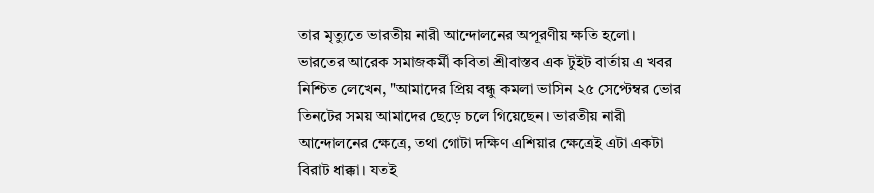তার মৃত্যুতে ভারতীয় নারী আন্দোলনের অপূরণীয় ক্ষতি হলো।
ভারতের আরেক সমাজকর্মী কবিতা শ্রীবাস্তব এক টুইট বার্তায় এ খবর নিশ্চিত লেখেন, "আমাদের প্রিয় বন্ধু কমলা ভাসিন ২৫ সেপ্টেম্বর ভোর তিনটের সময় আমাদের ছেড়ে চলে গিয়েছেন। ভারতীয় নারী আন্দোলনের ক্ষেত্রে, তথা গোটা দক্ষিণ এশিয়ার ক্ষেত্রেই এটা একটা বিরাট ধাক্কা। যতই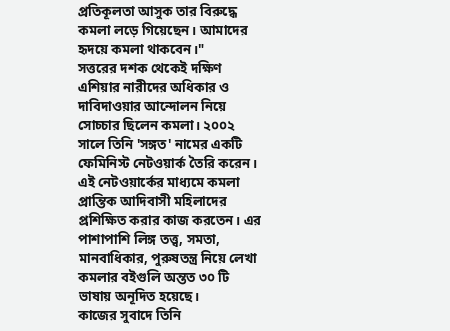প্রতিকূলতা আসুক তার বিরুদ্ধে কমলা লড়ে গিয়েছেন। আমাদের হৃদয়ে কমলা থাকবেন।"
সত্তরের দশক থেকেই দক্ষিণ এশিয়ার নারীদের অধিকার ও দাবিদাওয়ার আন্দোলন নিয়ে সোচ্চার ছিলেন কমলা। ২০০২ সালে তিনি 'সঙ্গত' নামের একটি ফেমিনিস্ট নেটওয়ার্ক তৈরি করেন। এই নেটওয়ার্কের মাধ্যমে কমলা প্রান্তিক আদিবাসী মহিলাদের প্রশিক্ষিত করার কাজ করতেন। এর পাশাপাশি লিঙ্গ তত্ত্ব, সমতা, মানবাধিকার, পুরুষতন্ত্র নিয়ে লেখা কমলার বইগুলি অন্তত ৩০ টি ভাষায় অনূদিত হয়েছে।
কাজের সুবাদে তিনি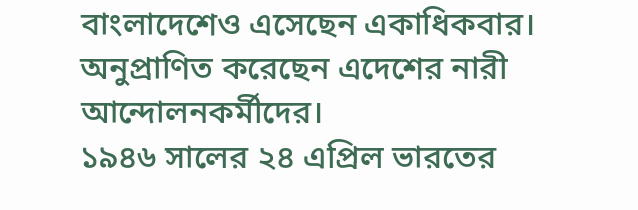বাংলাদেশেও এসেছেন একাধিকবার। অনুপ্রাণিত করেছেন এদেশের নারী আন্দোলনকর্মীদের।
১৯৪৬ সালের ২৪ এপ্রিল ভারতের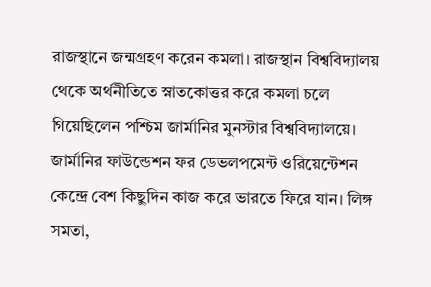রাজস্থানে জন্মগ্রহণ করেন কমলা। রাজস্থান বিশ্ববিদ্যালয় থেকে অর্থনীতিতে স্নাতকোত্তর করে কমলা চলে গিয়েছিলেন পশ্চিম জার্মানির মুনস্টার বিশ্ববিদ্যালয়ে। জার্মানির ফাউন্ডেশন ফর ডেভলপমেন্ট ওরিয়েন্টেশন কেন্দ্রে বেশ কিছুদিন কাজ করে ভারতে ফিরে যান। লিঙ্গ সমতা,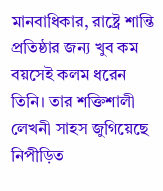মানবাধিকার, রাষ্ট্রে শান্তি প্রতিষ্ঠার জন্য খুব কম বয়সেই কলম ধরেন তিনি। তার শক্তিশালী লেখনী সাহস জুগিয়েছে নিপীড়িত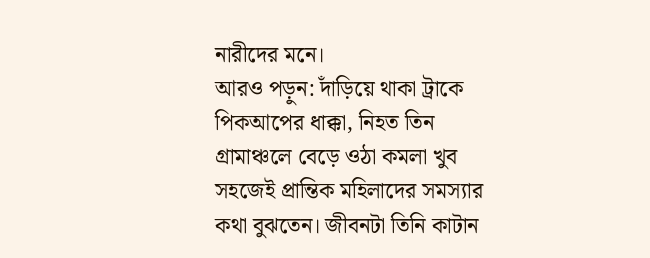নারীদের মনে।
আরও পড়ুন: দাঁড়িয়ে থাকা ট্রাকে পিকআপের ধাক্কা, নিহত তিন
গ্রামাঞ্চলে বেড়ে ওঠা কমলা খুব সহজেই প্রান্তিক মহিলাদের সমস্যার কথা বুঝতেন। জীবনটা তিনি কাটান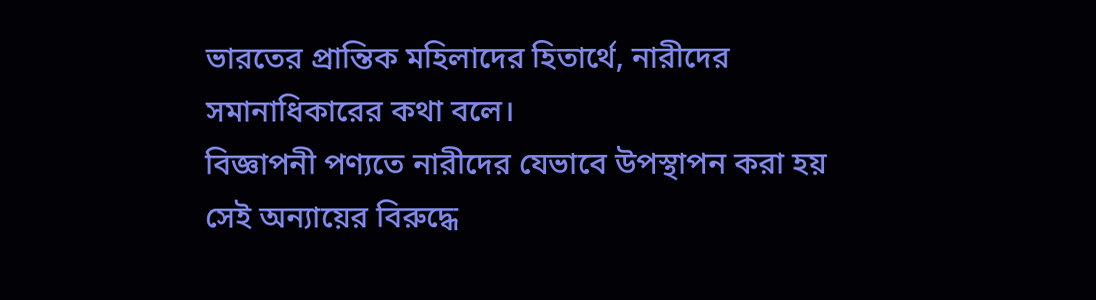ভারতের প্রান্তিক মহিলাদের হিতার্থে, নারীদের সমানাধিকারের কথা বলে।
বিজ্ঞাপনী পণ্যতে নারীদের যেভাবে উপস্থাপন করা হয় সেই অন্যায়ের বিরুদ্ধে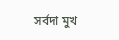সর্বদা মুখ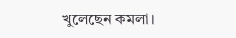খুলেছেন কমলা।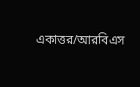একাত্তর/আরবিএস